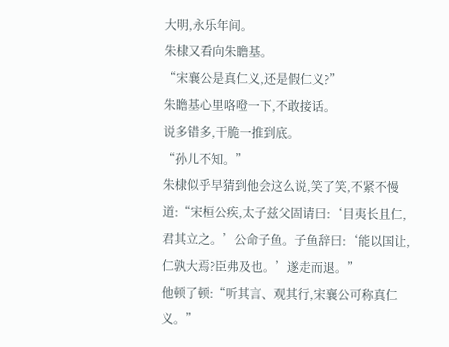大明,永乐年间。
朱棣又看向朱瞻基。
“宋襄公是真仁义,还是假仁义?”
朱瞻基心里咯噔一下,不敢接话。
说多错多,干脆一推到底。
“孙儿不知。”
朱棣似乎早猜到他会这么说,笑了笑,不紧不慢道:“宋桓公疾,太子兹父固请曰:‘目夷长且仁,君其立之。’公命子鱼。子鱼辞曰:‘能以国让,仁孰大焉?臣弗及也。’遂走而退。”
他顿了顿:“听其言、观其行,宋襄公可称真仁义。”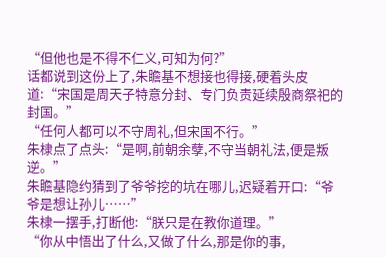“但他也是不得不仁义,可知为何?”
话都说到这份上了,朱瞻基不想接也得接,硬着头皮道:“宋国是周天子特意分封、专门负责延续殷商祭祀的封国。”
“任何人都可以不守周礼,但宋国不行。”
朱棣点了点头:“是啊,前朝余孽,不守当朝礼法,便是叛逆。”
朱瞻基隐约猜到了爷爷挖的坑在哪儿,迟疑着开口:“爷爷是想让孙儿……”
朱棣一摆手,打断他:“朕只是在教你道理。”
“你从中悟出了什么,又做了什么,那是你的事,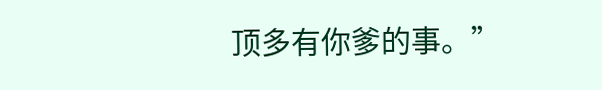顶多有你爹的事。”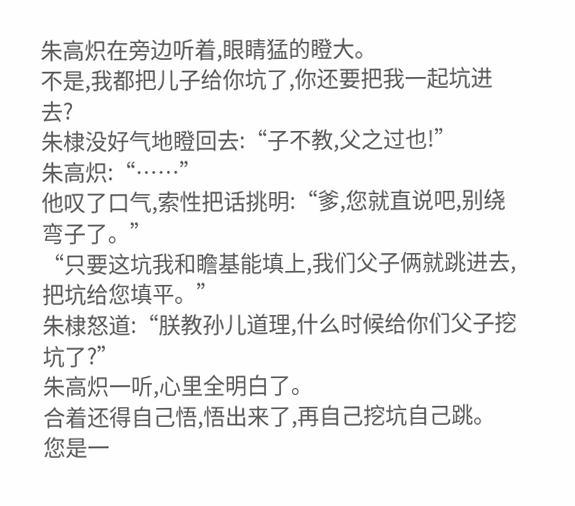朱高炽在旁边听着,眼睛猛的瞪大。
不是,我都把儿子给你坑了,你还要把我一起坑进去?
朱棣没好气地瞪回去:“子不教,父之过也!”
朱高炽:“……”
他叹了口气,索性把话挑明:“爹,您就直说吧,别绕弯子了。”
“只要这坑我和瞻基能填上,我们父子俩就跳进去,把坑给您填平。”
朱棣怒道:“朕教孙儿道理,什么时候给你们父子挖坑了?”
朱高炽一听,心里全明白了。
合着还得自己悟,悟出来了,再自己挖坑自己跳。
您是一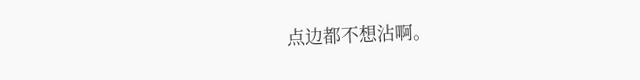点边都不想沾啊。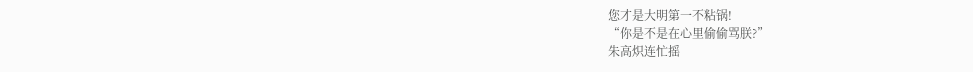您才是大明第一不粘锅!
“你是不是在心里偷偷骂朕?”
朱高炽连忙摇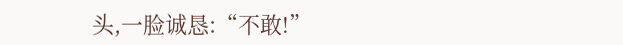头,一脸诚恳:“不敢!”